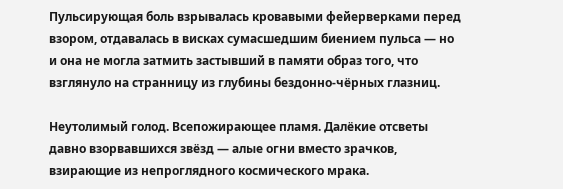Пульсирующая боль взрывалась кровавыми фейерверками перед взором, отдавалась в висках сумасшедшим биением пульса — но и она не могла затмить застывший в памяти образ того, что взглянуло на странницу из глубины бездонно-чёрных глазниц.

Неутолимый голод. Всепожирающее пламя. Далёкие отсветы давно взорвавшихся звёзд — алые огни вместо зрачков, взирающие из непроглядного космического мрака.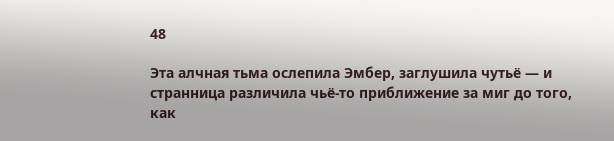48

Эта алчная тьма ослепила Эмбер, заглушила чутьё — и странница различила чьё-то приближение за миг до того, как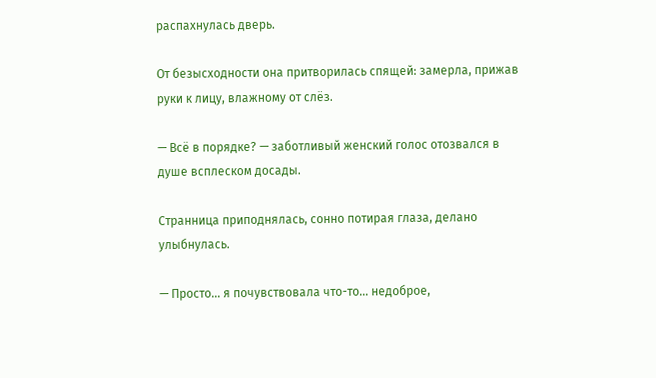распахнулась дверь.

От безысходности она притворилась спящей: замерла, прижав руки к лицу, влажному от слёз.

— Всё в порядке? — заботливый женский голос отозвался в душе всплеском досады.

Странница приподнялась, сонно потирая глаза, делано улыбнулась.

— Просто… я почувствовала что-то… недоброе,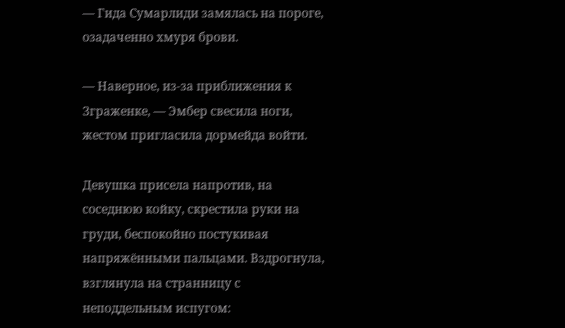— Гида Сумарлиди замялась на пороге, озадаченно хмуря брови.

— Наверное, из-за приближения к Зграженке, — Эмбер свесила ноги, жестом пригласила дормейда войти.

Девушка присела напротив, на соседнюю койку, скрестила руки на груди, беспокойно постукивая напряжёнными пальцами. Вздрогнула, взглянула на странницу с неподдельным испугом: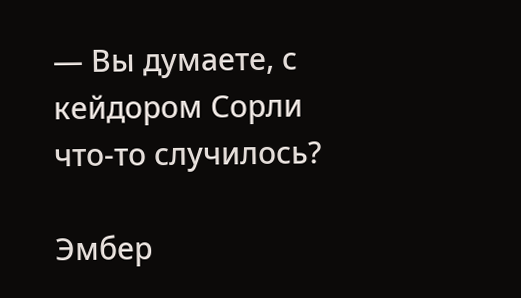— Вы думаете, с кейдором Сорли что-то случилось?

Эмбер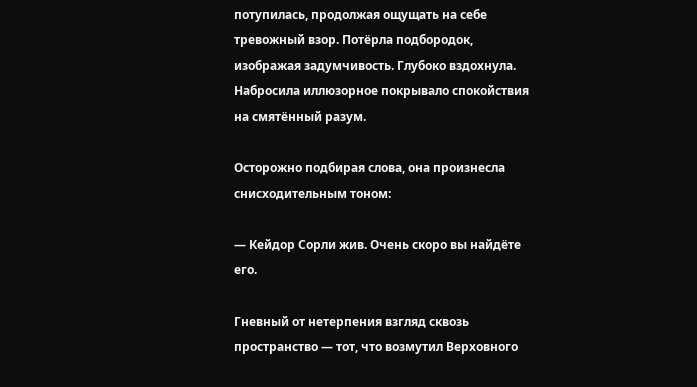потупилась, продолжая ощущать на себе тревожный взор. Потёрла подбородок, изображая задумчивость. Глубоко вздохнула. Набросила иллюзорное покрывало спокойствия на смятённый разум.

Осторожно подбирая слова, она произнесла снисходительным тоном:

— Кейдор Сорли жив. Очень скоро вы найдёте его.

Гневный от нетерпения взгляд сквозь пространство — тот, что возмутил Верховного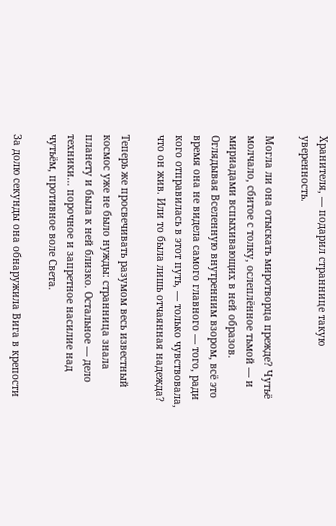Хранителя, — подарил страннице такую уверенность.

Могла ли она отыскать миротворца прежде? Чутьё молчало, сбитое с толку, ослеплённое тьмой — и мириадами вспыхивающих в ней образов. Оглядывая Вселенную внутренним взором, всё это время она не видела самого главного — того, ради кого отправилась в этот путь, — только чувствовала, что он жив. Или то была лишь отчаянная надежда?

Теперь же просвечивать разумом весь известный космос уже не было нужды: странница знала планету и была к ней близко. Остальное — дело техники… порочное и запретное насилие над чутьём, противное воле Света.

За долю секунды она обнаружила Вига в крепости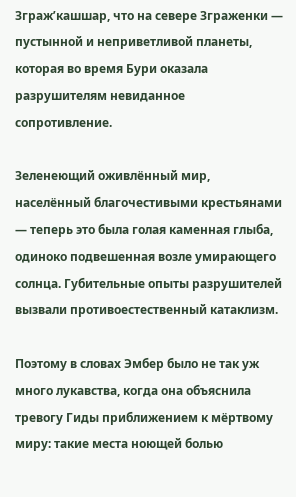Зграж’кашшар, что на севере Зграженки — пустынной и неприветливой планеты, которая во время Бури оказала разрушителям невиданное сопротивление.

Зеленеющий оживлённый мир, населённый благочестивыми крестьянами — теперь это была голая каменная глыба, одиноко подвешенная возле умирающего солнца. Губительные опыты разрушителей вызвали противоестественный катаклизм.

Поэтому в словах Эмбер было не так уж много лукавства, когда она объяснила тревогу Гиды приближением к мёртвому миру: такие места ноющей болью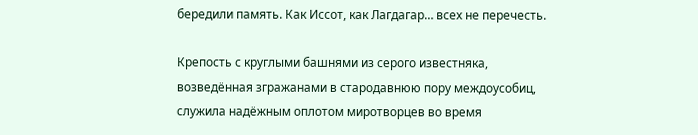бередили память. Как Иссот, как Лагдагар… всех не перечесть.

Крепость с круглыми башнями из серого известняка, возведённая згражанами в стародавнюю пору междоусобиц, служила надёжным оплотом миротворцев во время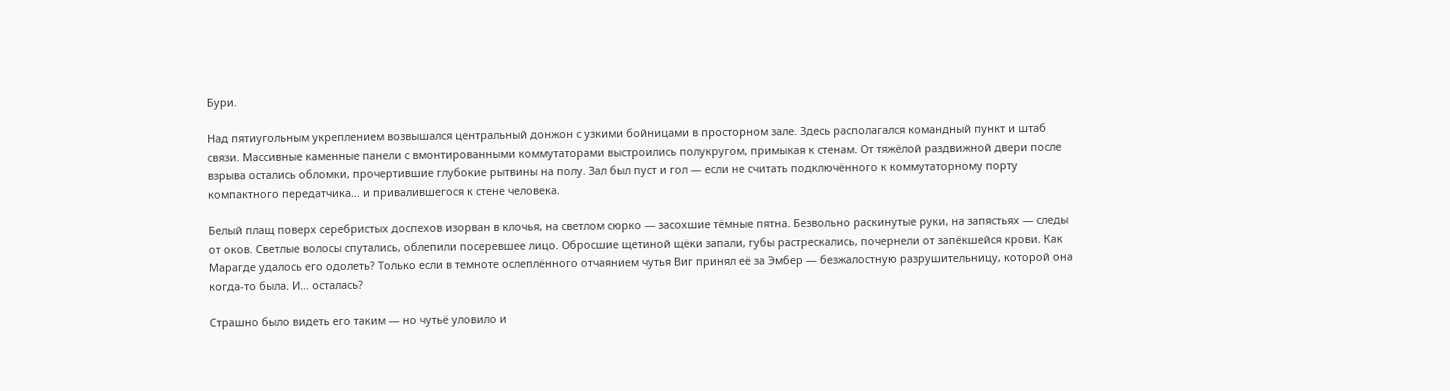Бури.

Над пятиугольным укреплением возвышался центральный донжон с узкими бойницами в просторном зале. Здесь располагался командный пункт и штаб связи. Массивные каменные панели с вмонтированными коммутаторами выстроились полукругом, примыкая к стенам. От тяжёлой раздвижной двери после взрыва остались обломки, прочертившие глубокие рытвины на полу. Зал был пуст и гол — если не считать подключённого к коммутаторному порту компактного передатчика… и привалившегося к стене человека.

Белый плащ поверх серебристых доспехов изорван в клочья, на светлом сюрко — засохшие тёмные пятна. Безвольно раскинутые руки, на запястьях — следы от оков. Светлые волосы спутались, облепили посеревшее лицо. Обросшие щетиной щёки запали, губы растрескались, почернели от запёкшейся крови. Как Марагде удалось его одолеть? Только если в темноте ослеплённого отчаянием чутья Виг принял её за Эмбер — безжалостную разрушительницу, которой она когда-то была. И… осталась?

Страшно было видеть его таким — но чутьё уловило и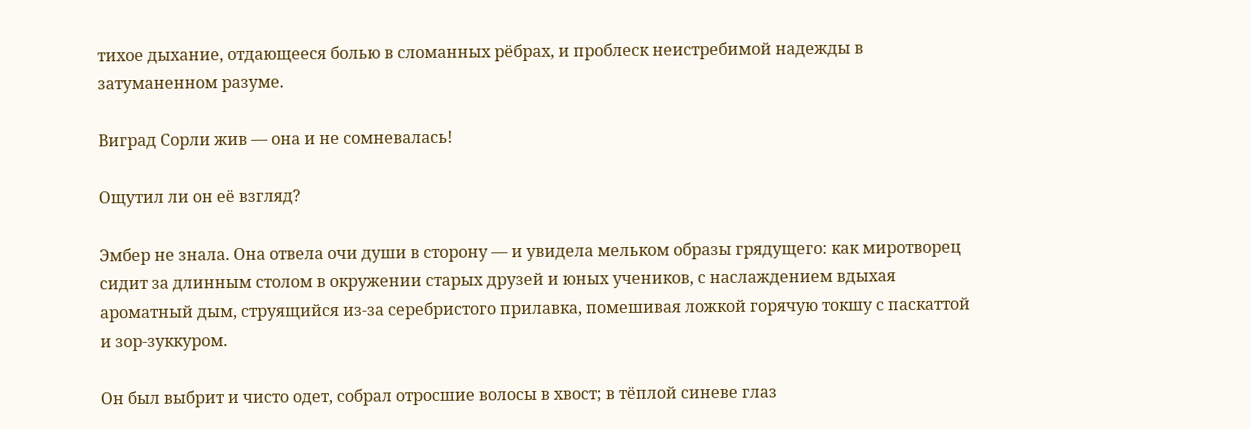тихое дыхание, отдающееся болью в сломанных рёбрах, и проблеск неистребимой надежды в затуманенном разуме.

Виград Сорли жив — она и не сомневалась!

Ощутил ли он её взгляд?

Эмбер не знала. Она отвела очи души в сторону — и увидела мельком образы грядущего: как миротворец сидит за длинным столом в окружении старых друзей и юных учеников, с наслаждением вдыхая ароматный дым, струящийся из-за серебристого прилавка, помешивая ложкой горячую токшу с паскаттой и зор-зуккуром.

Он был выбрит и чисто одет, собрал отросшие волосы в хвост; в тёплой синеве глаз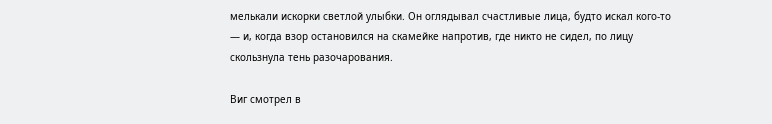мелькали искорки светлой улыбки. Он оглядывал счастливые лица, будто искал кого-то — и, когда взор остановился на скамейке напротив, где никто не сидел, по лицу скользнула тень разочарования.

Виг смотрел в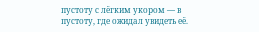пустоту с лёгким укором — в пустоту, где ожидал увидеть её.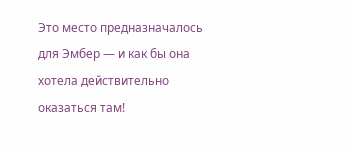Это место предназначалось для Эмбер — и как бы она хотела действительно оказаться там!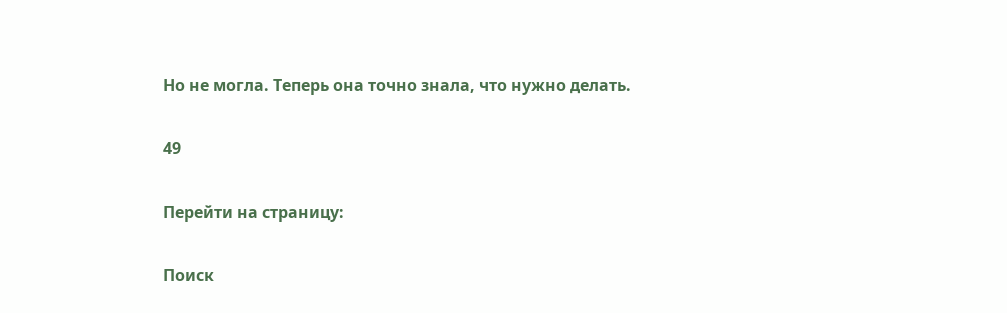Но не могла. Теперь она точно знала, что нужно делать.

49

Перейти на страницу:

Поиск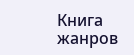Книга жанров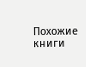Похожие книги